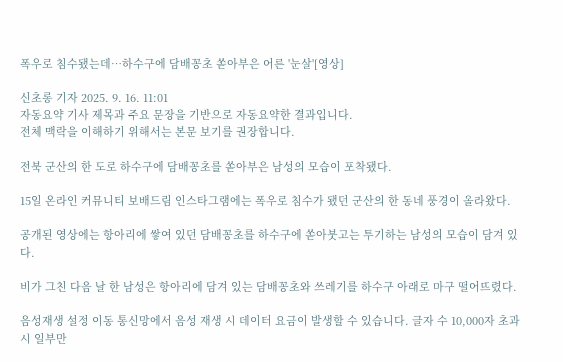폭우로 침수됐는데…하수구에 담배꽁초 쏟아부은 어른 '눈살'[영상]

신초롱 기자 2025. 9. 16. 11:01
자동요약 기사 제목과 주요 문장을 기반으로 자동요약한 결과입니다.
전체 맥락을 이해하기 위해서는 본문 보기를 권장합니다.

전북 군산의 한 도로 하수구에 담배꽁초를 쏟아부은 남성의 모습이 포착됐다.

15일 온라인 커뮤니티 보배드림 인스타그램에는 폭우로 침수가 됐던 군산의 한 동네 풍경이 올라왔다.

공개된 영상에는 항아리에 쌓여 있던 담배꽁초를 하수구에 쏟아붓고는 투기하는 남성의 모습이 담겨 있다.

비가 그친 다음 날 한 남성은 항아리에 담겨 있는 담배꽁초와 쓰레기를 하수구 아래로 마구 떨어뜨렸다.

음성재생 설정 이동 통신망에서 음성 재생 시 데이터 요금이 발생할 수 있습니다. 글자 수 10,000자 초과 시 일부만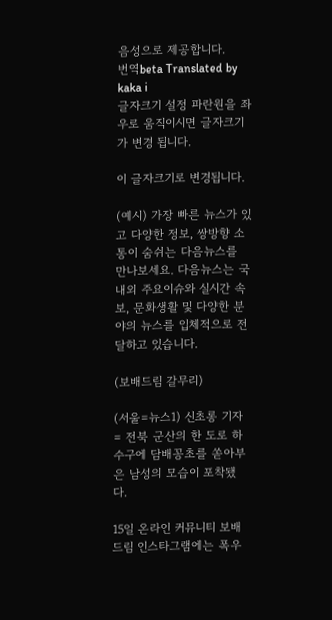음성으로 제공합니다.
번역beta Translated by kaka i
글자크기 설정 파란원을 좌우로 움직이시면 글자크기가 변경 됩니다.

이 글자크기로 변경됩니다.

(예시) 가장 빠른 뉴스가 있고 다양한 정보, 쌍방향 소통이 숨쉬는 다음뉴스를 만나보세요. 다음뉴스는 국내외 주요이슈와 실시간 속보, 문화생활 및 다양한 분야의 뉴스를 입체적으로 전달하고 있습니다.

(보배드림 갈무리)

(서울=뉴스1) 신초롱 기자 = 전북 군산의 한 도로 하수구에 담배꽁초를 쏟아부은 남성의 모습이 포착됐다.

15일 온라인 커뮤니티 보배드림 인스타그램에는 폭우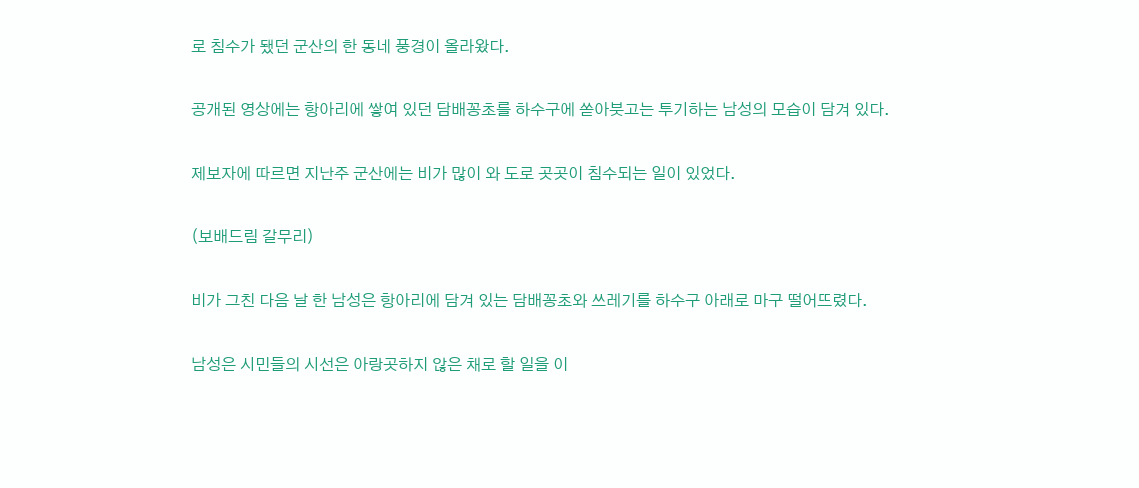로 침수가 됐던 군산의 한 동네 풍경이 올라왔다.

공개된 영상에는 항아리에 쌓여 있던 담배꽁초를 하수구에 쏟아붓고는 투기하는 남성의 모습이 담겨 있다.

제보자에 따르면 지난주 군산에는 비가 많이 와 도로 곳곳이 침수되는 일이 있었다.

(보배드림 갈무리)

비가 그친 다음 날 한 남성은 항아리에 담겨 있는 담배꽁초와 쓰레기를 하수구 아래로 마구 떨어뜨렸다.

남성은 시민들의 시선은 아랑곳하지 않은 채로 할 일을 이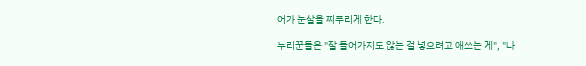어가 눈살을 찌푸리게 한다.

누리꾼들은 "잘 들어가지도 않는 걸 넣으려고 애쓰는 게", "나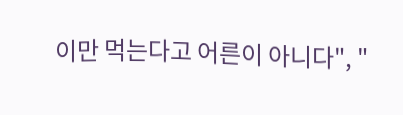이만 먹는다고 어른이 아니다", "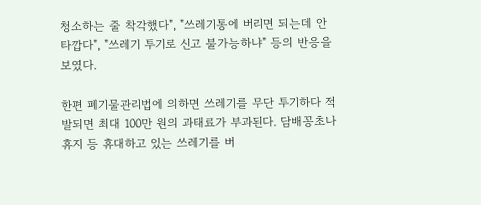청소하는 줄 착각했다", "쓰레기통에 버리면 되는데 안타깝다", "쓰레기 투기로 신고 불가능하냐" 등의 반응을 보였다.

한편 폐기물관리법에 의하면 쓰레기를 무단 투기하다 적발되면 최대 100만 원의 과태료가 부과된다. 담배꽁초나 휴지 등 휴대하고 있는 쓰레기를 버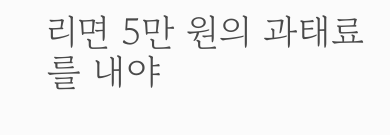리면 5만 원의 과태료를 내야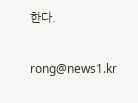한다.

rong@news1.kr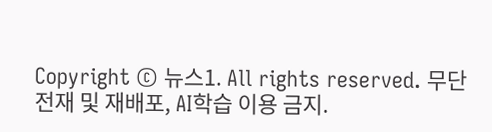Copyright © 뉴스1. All rights reserved. 무단 전재 및 재배포, AI학습 이용 금지.